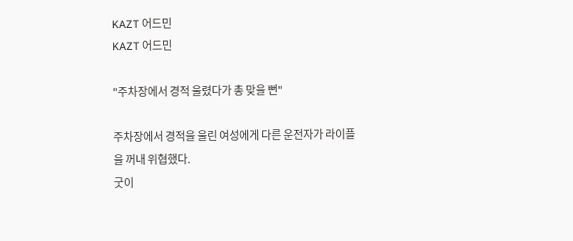KAZT 어드민
KAZT 어드민

"주차장에서 경적 울렸다가 총 맞을 뻔"

주차장에서 경적을 울린 여성에게 다른 운전자가 라이플을 꺼내 위협했다.
굿이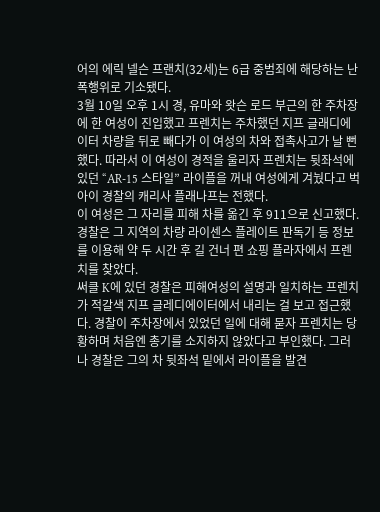어의 에릭 넬슨 프랜치(32세)는 6급 중범죄에 해당하는 난폭행위로 기소됐다.
3월 10일 오후 1시 경, 유마와 왓슨 로드 부근의 한 주차장에 한 여성이 진입했고 프렌치는 주차했던 지프 글래디에이터 차량을 뒤로 빼다가 이 여성의 차와 접촉사고가 날 뻔했다. 따라서 이 여성이 경적을 울리자 프렌치는 뒷좌석에 있던 “AR-15 스타일” 라이플을 꺼내 여성에게 겨눴다고 벅아이 경찰의 캐리사 플래나프는 전했다.
이 여성은 그 자리를 피해 차를 옮긴 후 911으로 신고했다. 경찰은 그 지역의 차량 라이센스 플레이트 판독기 등 정보를 이용해 약 두 시간 후 길 건너 편 쇼핑 플라자에서 프렌치를 찾았다.
써클 K에 있던 경찰은 피해여성의 설명과 일치하는 프렌치가 적갈색 지프 글레디에이터에서 내리는 걸 보고 접근했다. 경찰이 주차장에서 있었던 일에 대해 묻자 프렌치는 당황하며 처음엔 총기를 소지하지 않았다고 부인했다. 그러나 경찰은 그의 차 뒷좌석 밑에서 라이플을 발견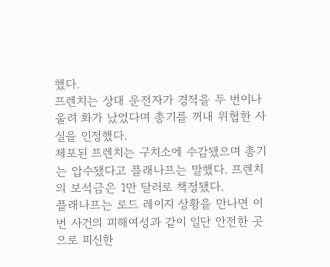했다.
프렌치는 상대 운전자가 경적을 두 번이나 울려 화가 났었다며 총기를 꺼내 위협한 사실을 인정했다.
체포된 프렌치는 구치소에 수감됐으며 총기는 압수됐다고 플래나프는 말했다. 프렌치의 보석금은 1만 달러로 책정됐다.
플래나프는 로드 레이지 상황을 만나면 이번 사건의 피해여성과 같이 일단 안전한 곳으로 피신한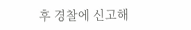후 경찰에 신고해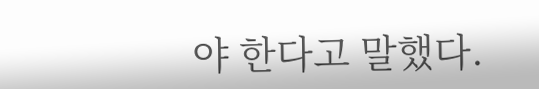야 한다고 말했다.